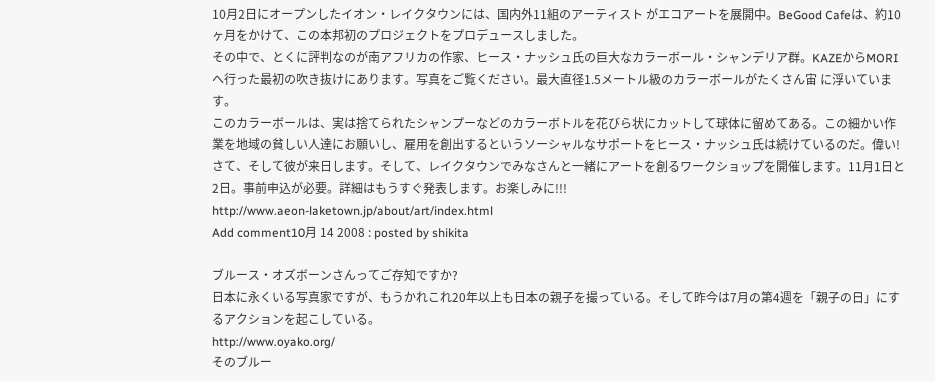10月2日にオープンしたイオン・レイクタウンには、国内外11組のアーティスト がエコアートを展開中。BeGood Cafeは、約10ヶ月をかけて、この本邦初のプロジェクトをプロデュースしました。
その中で、とくに評判なのが南アフリカの作家、ヒース・ナッシュ氏の巨大なカラーボール・シャンデリア群。KAZEからMORIへ行った最初の吹き抜けにあります。写真をご覧ください。最大直径1.5メートル級のカラーボールがたくさん宙 に浮いています。
このカラーボールは、実は捨てられたシャンプーなどのカラーボトルを花びら状にカットして球体に留めてある。この細かい作業を地域の貧しい人達にお願いし、雇用を創出するというソーシャルなサポートをヒース・ナッシュ氏は続けているのだ。偉い!
さて、そして彼が来日します。そして、レイクタウンでみなさんと一緒にアートを創るワークショップを開催します。11月1日と2日。事前申込が必要。詳細はもうすぐ発表します。お楽しみに!!!
http://www.aeon-laketown.jp/about/art/index.html
Add comment10月 14 2008 : posted by shikita

ブルース・オズボーンさんってご存知ですか?
日本に永くいる写真家ですが、もうかれこれ20年以上も日本の親子を撮っている。そして昨今は7月の第4週を「親子の日」にするアクションを起こしている。
http://www.oyako.org/
そのブルー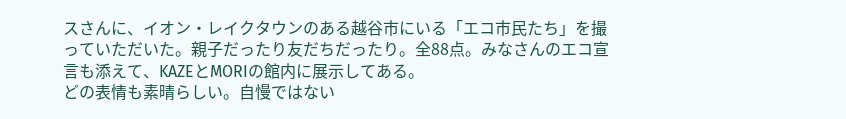スさんに、イオン・レイクタウンのある越谷市にいる「エコ市民たち」を撮っていただいた。親子だったり友だちだったり。全88点。みなさんのエコ宣言も添えて、KAZEとMORIの館内に展示してある。
どの表情も素晴らしい。自慢ではない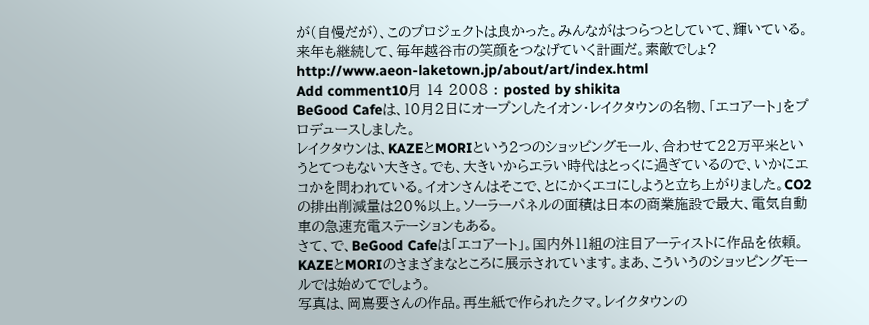が(自慢だが)、このプロジェクトは良かった。みんながはつらつとしていて、輝いている。来年も継続して、毎年越谷市の笑顔をつなげていく計画だ。素敵でしょ?
http://www.aeon-laketown.jp/about/art/index.html
Add comment10月 14 2008 : posted by shikita
BeGood Cafeは、10月2日にオープンしたイオン・レイクタウンの名物、「エコアート」をプロデュースしました。
レイクタウンは、KAZEとMORIという2つのショッピングモール、合わせて22万平米というとてつもない大きさ。でも、大きいからエラい時代はとっくに過ぎているので、いかにエコかを問われている。イオンさんはそこで、とにかくエコにしようと立ち上がりました。CO2の排出削減量は20%以上。ソーラーパネルの面積は日本の商業施設で最大、電気自動車の急速充電ステーションもある。
さて、で、BeGood Cafeは「エコアート」。国内外11組の注目アーティストに作品を依頼。KAZEとMORIのさまざまなところに展示されています。まあ、こういうのショッピングモールでは始めてでしょう。
写真は、岡嶌要さんの作品。再生紙で作られたクマ。レイクタウンの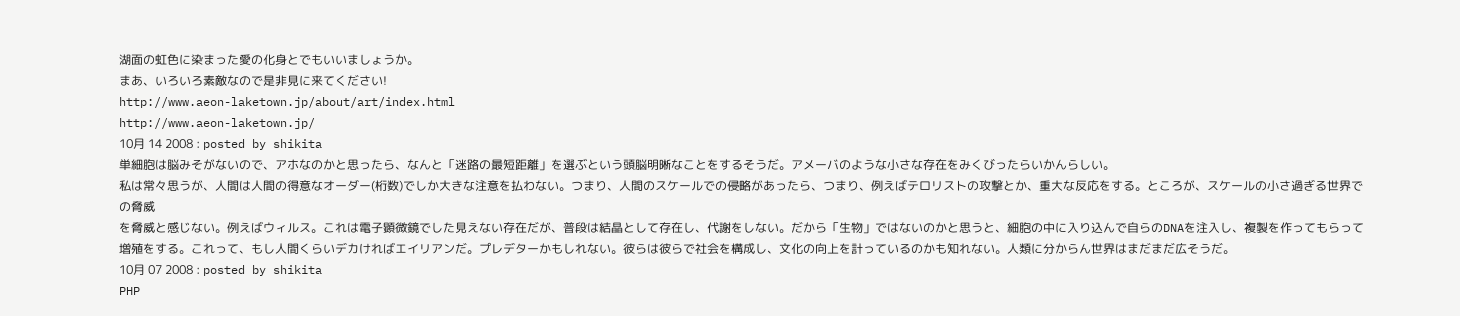湖面の虹色に染まった愛の化身とでもいいましょうか。
まあ、いろいろ素敵なので是非見に来てください!
http://www.aeon-laketown.jp/about/art/index.html
http://www.aeon-laketown.jp/
10月 14 2008 : posted by shikita
単細胞は脳みそがないので、アホなのかと思ったら、なんと「迷路の最短距離」を選ぶという頭脳明晰なことをするそうだ。アメーバのような小さな存在をみくびったらいかんらしい。
私は常々思うが、人間は人間の得意なオーダー(桁数)でしか大きな注意を払わない。つまり、人間のスケールでの侵略があったら、つまり、例えばテロリストの攻撃とか、重大な反応をする。ところが、スケールの小さ過ぎる世界での脅威
を脅威と感じない。例えばウィルス。これは電子顕微鏡でした見えない存在だが、普段は結晶として存在し、代謝をしない。だから「生物」ではないのかと思うと、細胞の中に入り込んで自らのDNAを注入し、複製を作ってもらって増殖をする。これって、もし人間くらいデカければエイリアンだ。プレデターかもしれない。彼らは彼らで社会を構成し、文化の向上を計っているのかも知れない。人類に分からん世界はまだまだ広そうだ。
10月 07 2008 : posted by shikita
PHP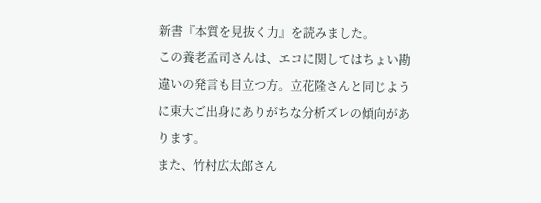新書『本質を見抜く力』を読みました。
この養老孟司さんは、エコに関してはちょい勘違いの発言も目立つ方。立花隆さんと同じように東大ご出身にありがちな分析ズレの傾向があります。
また、竹村広太郎さん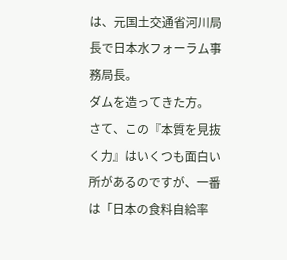は、元国土交通省河川局長で日本水フォーラム事務局長。
ダムを造ってきた方。
さて、この『本質を見抜く力』はいくつも面白い所があるのですが、一番は「日本の食料自給率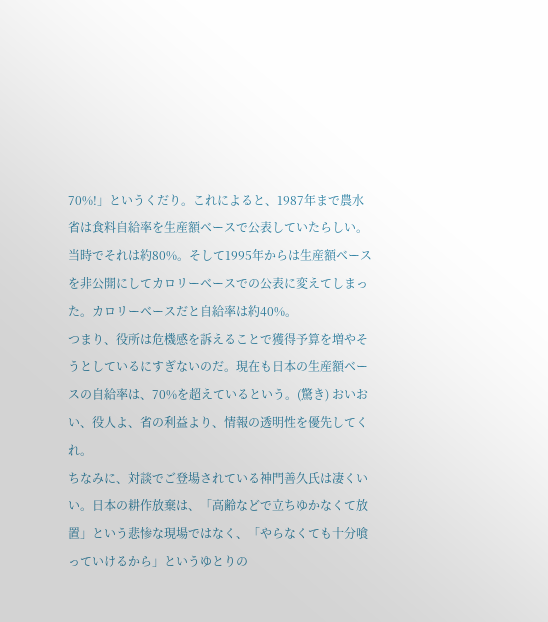70%!」というくだり。これによると、1987年まで農水省は食料自給率を生産額ベースで公表していたらしい。当時でそれは約80%。そして1995年からは生産額ベースを非公開にしてカロリーベースでの公表に変えてしまった。カロリーベースだと自給率は約40%。
つまり、役所は危機感を訴えることで獲得予算を増やそうとしているにすぎないのだ。現在も日本の生産額ベースの自給率は、70%を超えているという。(驚き) おいおい、役人よ、省の利益より、情報の透明性を優先してくれ。
ちなみに、対談でご登場されている神門善久氏は凄くいい。日本の耕作放棄は、「高齢などで立ちゆかなくて放置」という悲惨な現場ではなく、「やらなくても十分喰っていけるから」というゆとりの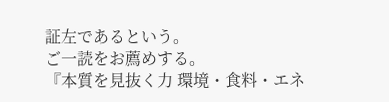証左であるという。
ご一読をお薦めする。
『本質を見抜く力 環境・食料・エネ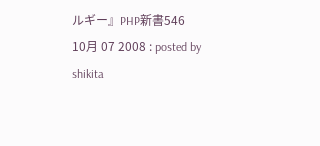ルギー』PHP新書546
10月 07 2008 : posted by shikita